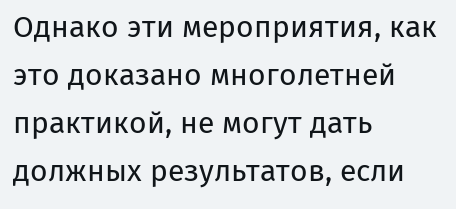Однако эти мероприятия, как это доказано многолетней практикой, не могут дать должных результатов, если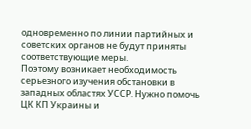одновременно по линии партийных и советских органов не будут приняты соответствующие меры.
Поэтому возникает необходимость серьезного изучения обстановки в западных областях УССР. Нужно помочь ЦК КП Украины и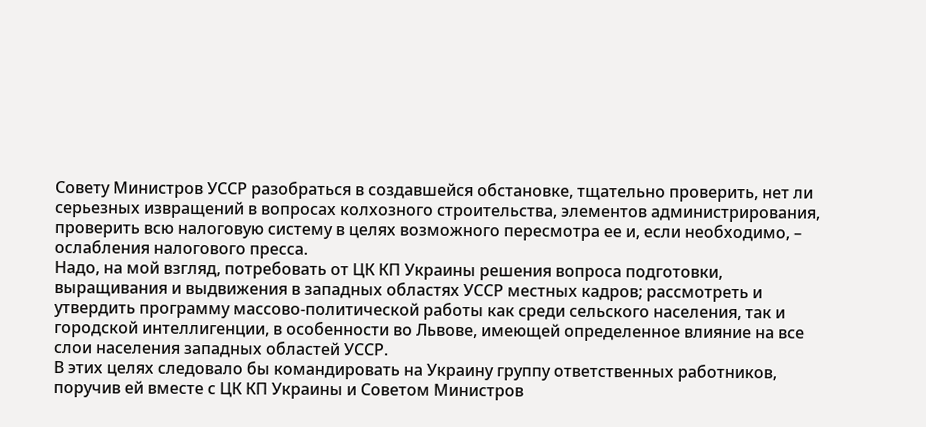Совету Министров УССР разобраться в создавшейся обстановке, тщательно проверить, нет ли серьезных извращений в вопросах колхозного строительства, элементов администрирования, проверить всю налоговую систему в целях возможного пересмотра ее и, если необходимо, – ослабления налогового пресса.
Надо, на мой взгляд, потребовать от ЦК КП Украины решения вопроса подготовки, выращивания и выдвижения в западных областях УССР местных кадров; рассмотреть и утвердить программу массово-политической работы как среди сельского населения, так и городской интеллигенции, в особенности во Львове, имеющей определенное влияние на все слои населения западных областей УССР.
В этих целях следовало бы командировать на Украину группу ответственных работников, поручив ей вместе с ЦК КП Украины и Советом Министров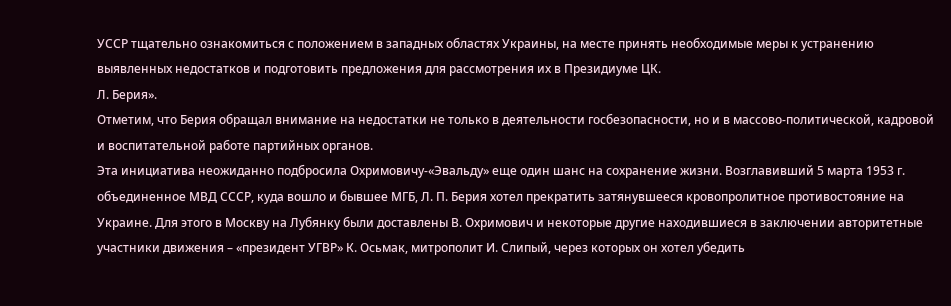УССР тщательно ознакомиться с положением в западных областях Украины, на месте принять необходимые меры к устранению выявленных недостатков и подготовить предложения для рассмотрения их в Президиуме ЦК.
Л. Берия».
Отметим, что Берия обращал внимание на недостатки не только в деятельности госбезопасности, но и в массово-политической, кадровой и воспитательной работе партийных органов.
Эта инициатива неожиданно подбросила Охримовичу-«Эвальду» еще один шанс на сохранение жизни. Возглавивший 5 марта 1953 г. объединенное МВД СССР, куда вошло и бывшее МГБ, Л. П. Берия хотел прекратить затянувшееся кровопролитное противостояние на Украине. Для этого в Москву на Лубянку были доставлены В. Охримович и некоторые другие находившиеся в заключении авторитетные участники движения – «президент УГВР» К. Осьмак, митрополит И. Слипый, через которых он хотел убедить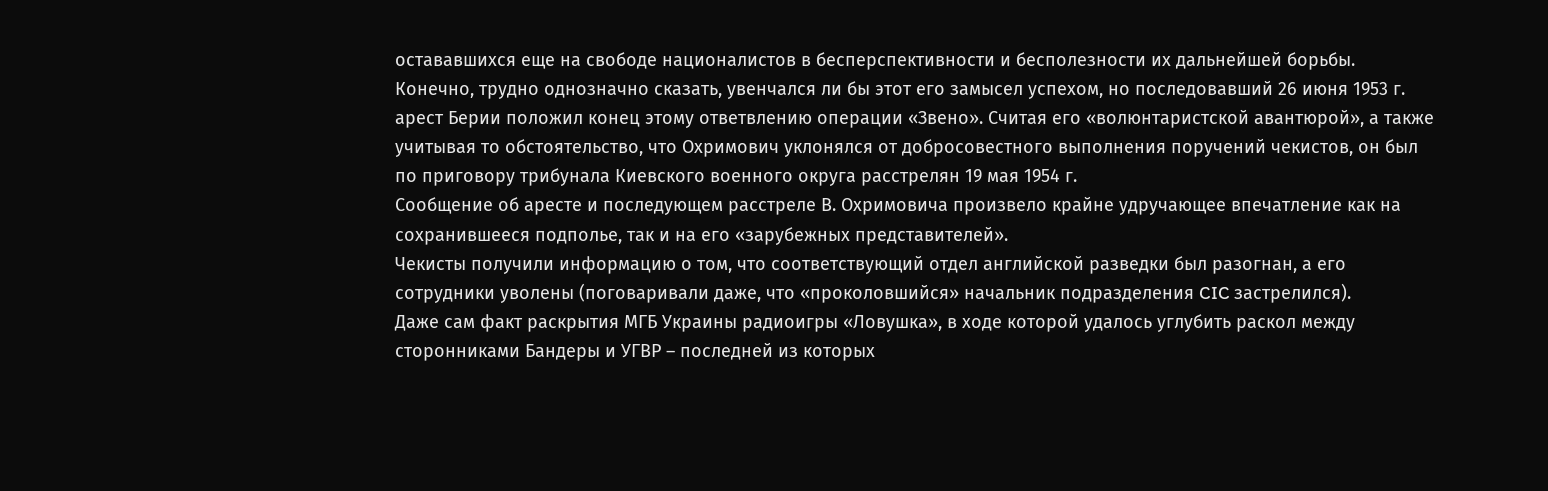остававшихся еще на свободе националистов в бесперспективности и бесполезности их дальнейшей борьбы.
Конечно, трудно однозначно сказать, увенчался ли бы этот его замысел успехом, но последовавший 26 июня 1953 г. арест Берии положил конец этому ответвлению операции «Звено». Считая его «волюнтаристской авантюрой», а также учитывая то обстоятельство, что Охримович уклонялся от добросовестного выполнения поручений чекистов, он был по приговору трибунала Киевского военного округа расстрелян 19 мая 1954 г.
Сообщение об аресте и последующем расстреле В. Охримовича произвело крайне удручающее впечатление как на сохранившееся подполье, так и на его «зарубежных представителей».
Чекисты получили информацию о том, что соответствующий отдел английской разведки был разогнан, а его сотрудники уволены (поговаривали даже, что «проколовшийся» начальник подразделения CIC застрелился).
Даже сам факт раскрытия МГБ Украины радиоигры «Ловушка», в ходе которой удалось углубить раскол между сторонниками Бандеры и УГВР – последней из которых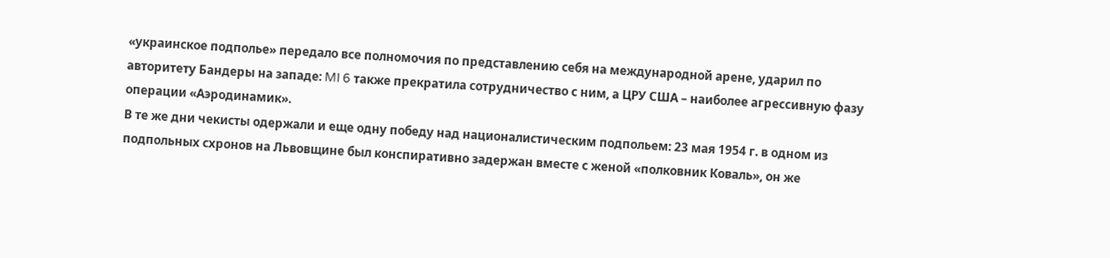«украинское подполье» передало все полномочия по представлению себя на международной арене, ударил по авторитету Бандеры на западе: MI 6 также прекратила сотрудничество с ним, а ЦРУ США – наиболее агрессивную фазу операции «Аэродинамик».
В те же дни чекисты одержали и еще одну победу над националистическим подпольем: 23 мая 1954 г. в одном из подпольных схронов на Львовщине был конспиративно задержан вместе с женой «полковник Коваль», он же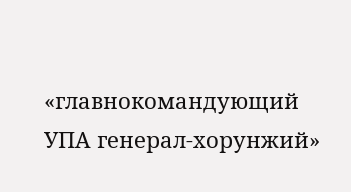«главнокомандующий УПА генерал-хорунжий»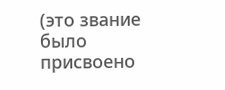(это звание было присвоено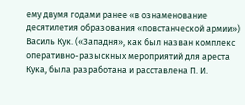ему двумя годами ранее «в ознаменование десятилетия образования «повстанческой армии») Василь Кук. («Западня», как был назван комплекс оперативно-разыскных мероприятий для ареста Кука, была разработана и расставлена П. И.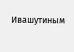Ивашутиным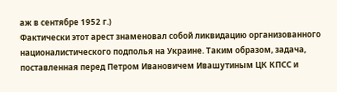аж в сентябре 1952 г.)
Фактически этот арест знаменовал собой ликвидацию организованного националистического подполья на Украине. Таким образом, задача, поставленная перед Петром Ивановичем Ивашутиным ЦК КПСС и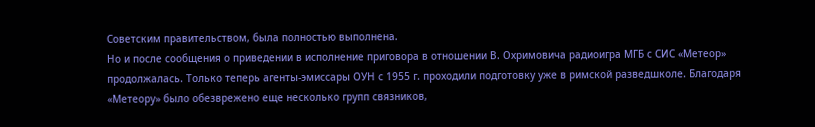Советским правительством, была полностью выполнена.
Но и после сообщения о приведении в исполнение приговора в отношении В. Охримовича радиоигра МГБ с СИС «Метеор» продолжалась. Только теперь агенты-эмиссары ОУН с 1955 г. проходили подготовку уже в римской разведшколе. Благодаря «Метеору» было обезврежено еще несколько групп связников,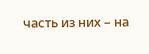часть из них – на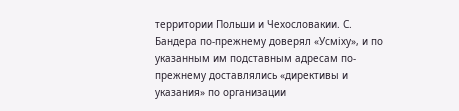территории Польши и Чехословакии. С. Бандера по-прежнему доверял «Усміху», и по указанным им подставным адресам по-прежнему доставлялись «директивы и указания» по организации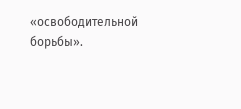«освободительной борьбы».